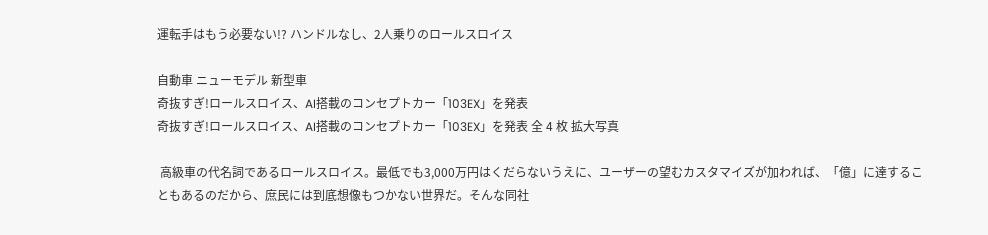運転手はもう必要ない!? ハンドルなし、2人乗りのロールスロイス

自動車 ニューモデル 新型車
奇抜すぎ!ロールスロイス、AI搭載のコンセプトカー「103EX」を発表
奇抜すぎ!ロールスロイス、AI搭載のコンセプトカー「103EX」を発表 全 4 枚 拡大写真

 高級車の代名詞であるロールスロイス。最低でも3,000万円はくだらないうえに、ユーザーの望むカスタマイズが加われば、「億」に達することもあるのだから、庶民には到底想像もつかない世界だ。そんな同社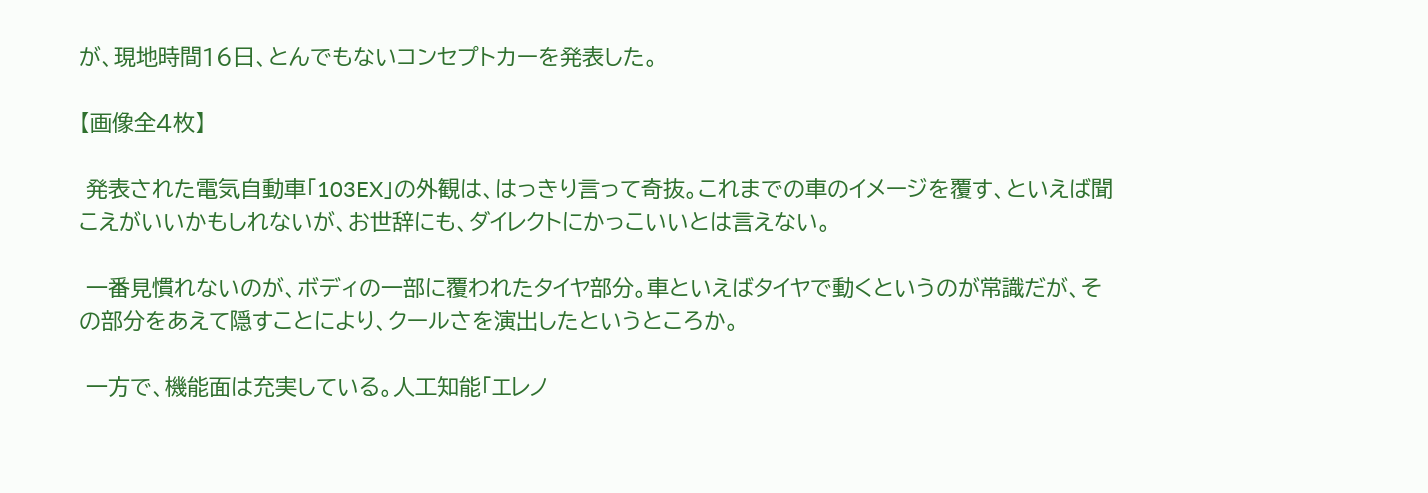が、現地時間16日、とんでもないコンセプトカーを発表した。

【画像全4枚】

 発表された電気自動車「103EX」の外観は、はっきり言って奇抜。これまでの車のイメージを覆す、といえば聞こえがいいかもしれないが、お世辞にも、ダイレクトにかっこいいとは言えない。

 一番見慣れないのが、ボディの一部に覆われたタイヤ部分。車といえばタイヤで動くというのが常識だが、その部分をあえて隠すことにより、クールさを演出したというところか。

 一方で、機能面は充実している。人工知能「エレノ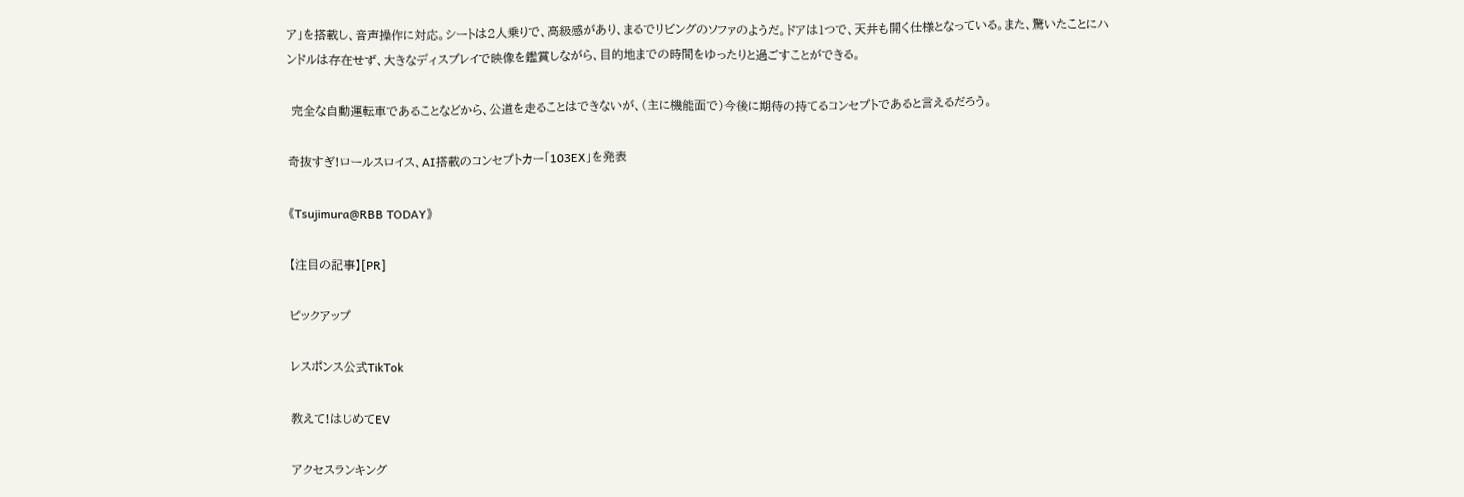ア」を搭載し、音声操作に対応。シートは2人乗りで、高級感があり、まるでリビングのソファのようだ。ドアは1つで、天井も開く仕様となっている。また、驚いたことにハンドルは存在せず、大きなディスプレイで映像を鑑賞しながら、目的地までの時間をゆったりと過ごすことができる。

 完全な自動運転車であることなどから、公道を走ることはできないが、(主に機能面で)今後に期待の持てるコンセプトであると言えるだろう。

奇抜すぎ!ロールスロイス、AI搭載のコンセプトカー「103EX」を発表

《Tsujimura@RBB TODAY》

【注目の記事】[PR]

ピックアップ

レスポンス公式TikTok

教えて!はじめてEV

アクセスランキング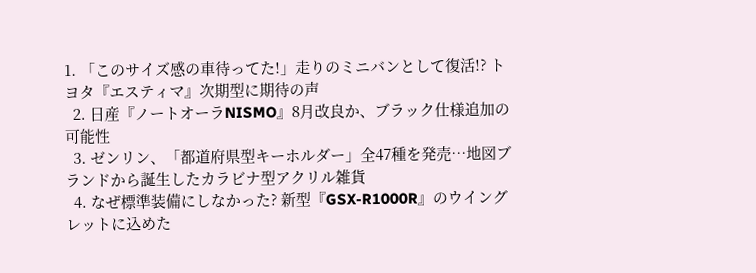1. 「このサイズ感の車待ってた!」走りのミニバンとして復活!? トヨタ『エスティマ』次期型に期待の声
  2. 日産『ノートオーラNISMO』8月改良か、ブラック仕様追加の可能性
  3. ゼンリン、「都道府県型キーホルダー」全47種を発売…地図ブランドから誕生したカラビナ型アクリル雑貨
  4. なぜ標準装備にしなかった? 新型『GSX-R1000R』のウイングレットに込めた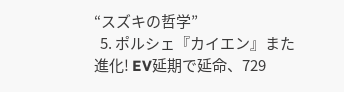“スズキの哲学”
  5. ポルシェ『カイエン』また進化! EV延期で延命、729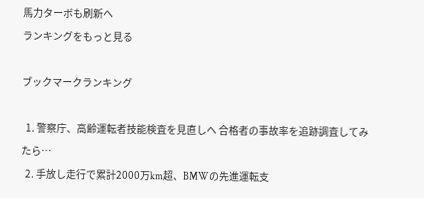馬力ターボも刷新へ
ランキングをもっと見る

ブックマークランキング

  1. 警察庁、高齢運転者技能検査を見直しへ 合格者の事故率を追跡調査してみたら…
  2. 手放し走行で累計2000万km超、BMWの先進運転支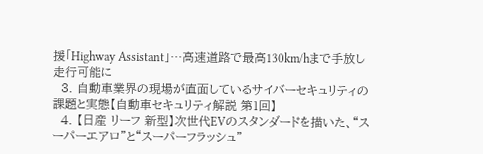援「Highway Assistant」…高速道路で最高130km/hまで手放し走行可能に
  3. 自動車業界の現場が直面しているサイバーセキュリティの課題と実態【自動車セキュリティ解説 第1回】
  4. 【日産 リーフ 新型】次世代EVのスタンダードを描いた、“スーパーエアロ”と“スーパーフラッシュ”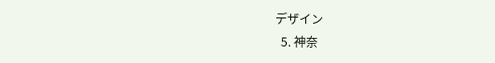デザイン
  5. 神奈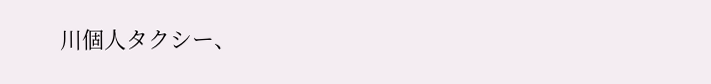川個人タクシー、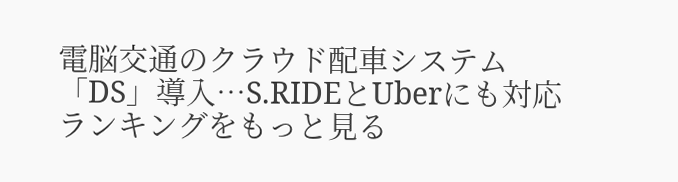電脳交通のクラウド配車システム「DS」導入…S.RIDEとUberにも対応
ランキングをもっと見る